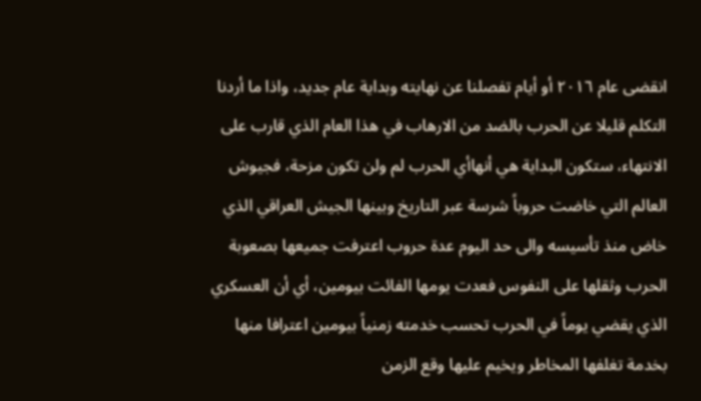انقضى عام ٢٠١٦ أو أيام تفصلنا عن نهايته وبداية عام جديد، واذا ما أردنا التكلم قليلا عن الحرب بالضد من الارهاب في هذا العام الذي قارب على الانتهاء، ستكون البداية هي أنهاأي الحرب لم ولن تكون مزحة، فجيوش العالم التي خاضت حروباً شرسة عبر التاريخ وبينها الجيش العراقي الذي خاض منذ تأسيسه والى حد اليوم عدة حروب اعترفت جميعها بصعوبة الحرب وثقلها على النفوس فعدت يومها الفائت بيومين، أي أن العسكري الذي يقضي يوماً في الحرب تحسب خدمته زمنياً بيومين اعترافا منها بخدمة تغلفها المخاطر ويخيم عليها وقع الزمن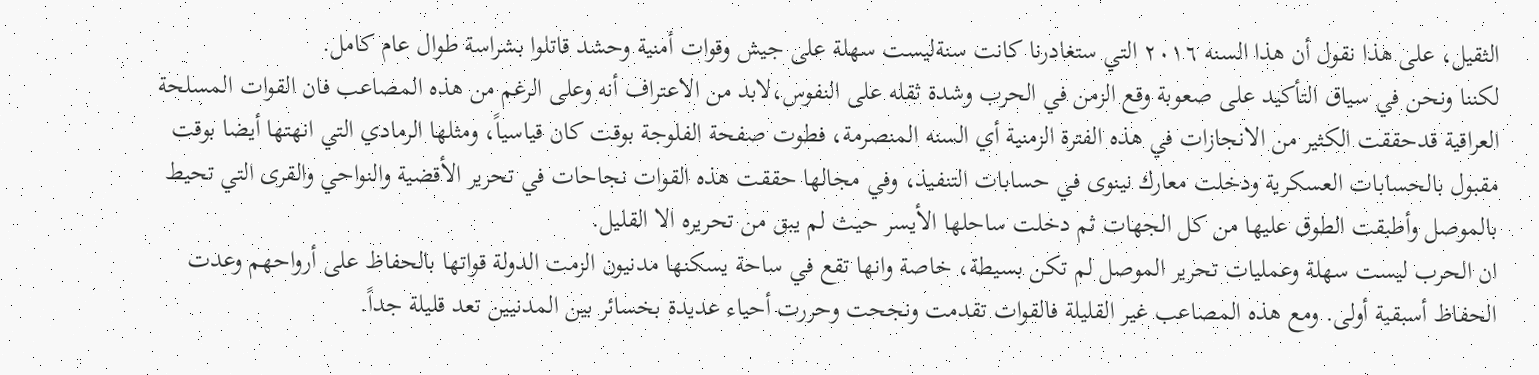الثقيل، على هذا نقول أن هذا السنه ٢٠١٦ التي ستغادرنا كانت سنةليست سهلة على جيش وقوات أمنية وحشد قاتلوا بشراسة طوال عام كامل.
لكننا ونحن في سياق التأكيد على صعوبة وقع الزمن في الحرب وشدة ثقله على النفوس،لابد من الاعتراف أنه وعلى الرغم من هذه المصاعب فان القوات المسلحة العراقية قدحققت الكثير من الانجازات في هذه الفترة الزمنية أي السنه المنصرمة، فطوت صفحة الفلوجة بوقت كان قياسياً، ومثلها الرمادي التي انهتها أيضا بوقت مقبول بالحسابات العسكرية ودخلت معارك نينوى في حسابات التنفيذ، وفي مجالها حققت هذه القوات نجاحات في تحرير الأقضية والنواحي والقرى التي تحيط بالموصل وأطبقت الطوق عليها من كل الجهات ثم دخلت ساحلها الأيسر حيث لم يبق من تحريره الا القليل.
ان الحرب ليست سهلة وعمليات تحرير الموصل لم تكن بسيطة، خاصة وانها تقع في ساحة يسكنها مدنيون الزمت الدولة قواتها بالحفاظ على أرواحهم وعدت الحفاظ أسبقية أولى. ومع هذه المصاعب غير القليلة فالقوات تقدمت ونجحت وحررت أحياء عديدة بخسائر بين المدنيين تعد قليلة جداً.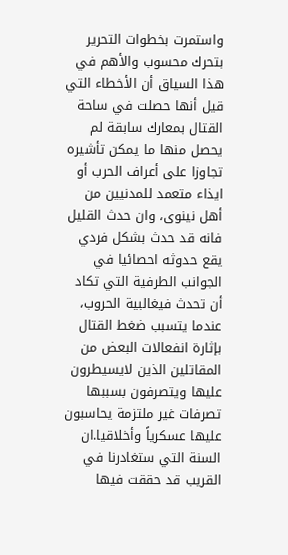واستمرت بخطوات التحرير بتحرك محسوب والأهم في هذا السياق أن الأخطاء التي قيل أنها حصلت في ساحة القتال بمعارك سابقة لم يحصل منها ما يمكن تأشيره تجاوزا على أعراف الحرب أو ايذاء متعمد للمدنيين من أهل نينوى، وان حدث القليل فانه قد حدث بشكل فردي يقع حدوثه احصائيا في الجوانب الطرفية التي تكاد أن تحدث فيغالبية الحروب، عندما يتسبب ضغط القتال بإثارة انفعالات البعض من المقاتلين الذين لايسيطرون عليها ويتصرفون بسببها تصرفات غير ملتزمة يحاسبون عليها عسكرياً وأخلاقيا.ان السنة التي ستغادرنا في القريب قد حققت فيها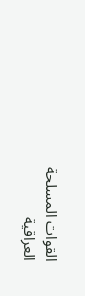القوات المسلحة العراقية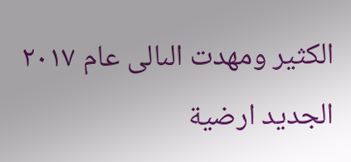الكثير ومهدت الىالى عام ٢٠١٧ الجديد ارضية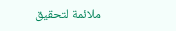ملائمة لتحقيق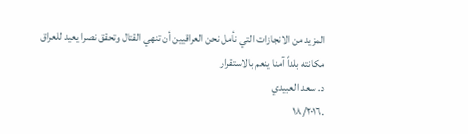المزيد من الانجازات التي نأمل نحن العراقيين أن تنهي القتال وتحقق نصرا يعيد للعراق مكانته بلداً آمنا ينعم بالاستقرار
د. سعد العبيدي
.١٨/٢٠١٦